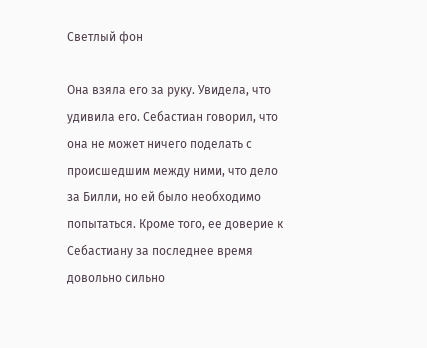Светлый фон

Она взяла его за руку. Увидела, что удивила его. Себастиан говорил, что она не может ничего поделать с происшедшим между ними, что дело за Билли, но ей было необходимо попытаться. Кроме того, ее доверие к Себастиану за последнее время довольно сильно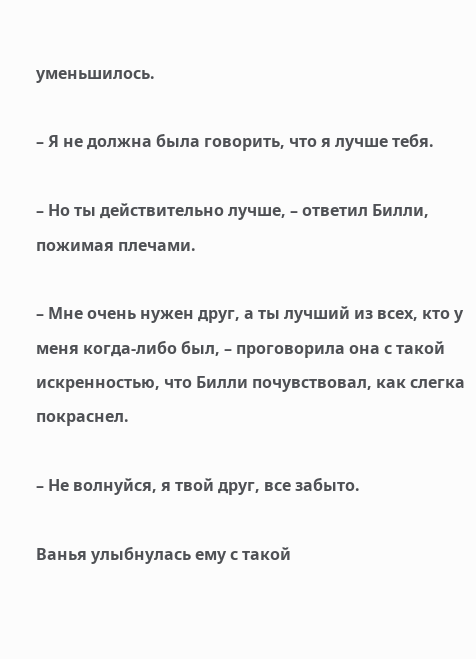уменьшилось.

– Я не должна была говорить, что я лучше тебя.

– Но ты действительно лучше, – ответил Билли, пожимая плечами.

– Мне очень нужен друг, а ты лучший из всех, кто у меня когда-либо был, – проговорила она с такой искренностью, что Билли почувствовал, как слегка покраснел.

– Не волнуйся, я твой друг, все забыто.

Ванья улыбнулась ему с такой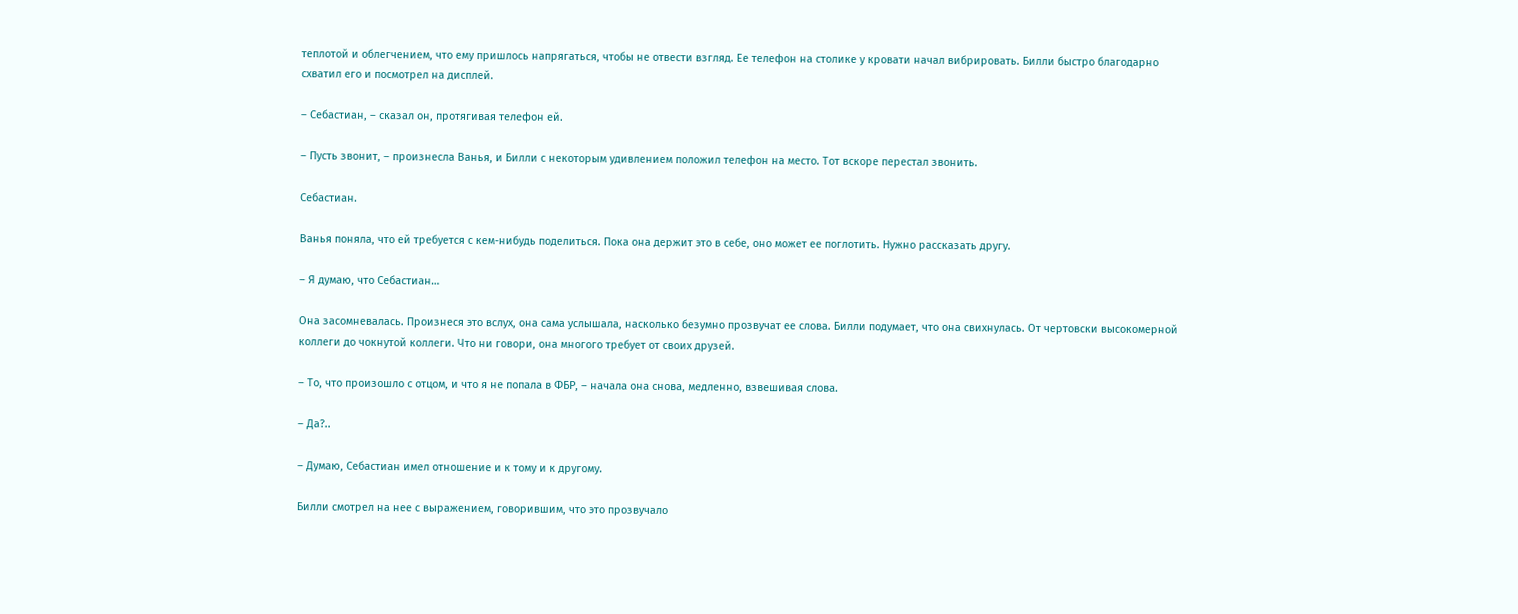теплотой и облегчением, что ему пришлось напрягаться, чтобы не отвести взгляд. Ее телефон на столике у кровати начал вибрировать. Билли быстро благодарно схватил его и посмотрел на дисплей.

– Себастиан, – сказал он, протягивая телефон ей.

– Пусть звонит, – произнесла Ванья, и Билли с некоторым удивлением положил телефон на место. Тот вскоре перестал звонить.

Себастиан.

Ванья поняла, что ей требуется с кем-нибудь поделиться. Пока она держит это в себе, оно может ее поглотить. Нужно рассказать другу.

– Я думаю, что Себастиан…

Она засомневалась. Произнеся это вслух, она сама услышала, насколько безумно прозвучат ее слова. Билли подумает, что она свихнулась. От чертовски высокомерной коллеги до чокнутой коллеги. Что ни говори, она многого требует от своих друзей.

– То, что произошло с отцом, и что я не попала в ФБР, – начала она снова, медленно, взвешивая слова.

– Да?..

– Думаю, Себастиан имел отношение и к тому и к другому.

Билли смотрел на нее с выражением, говорившим, что это прозвучало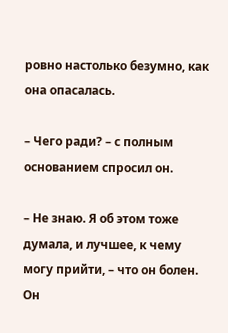ровно настолько безумно, как она опасалась.

– Чего ради? – с полным основанием спросил он.

– Не знаю. Я об этом тоже думала, и лучшее, к чему могу прийти, – что он болен. Он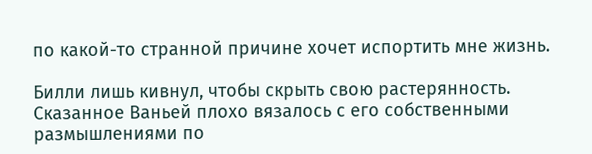по какой-то странной причине хочет испортить мне жизнь.

Билли лишь кивнул, чтобы скрыть свою растерянность. Сказанное Ваньей плохо вязалось с его собственными размышлениями по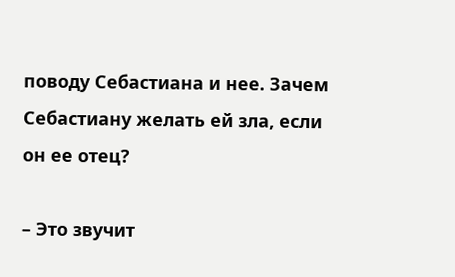поводу Себастиана и нее. Зачем Себастиану желать ей зла, если он ее отец?

– Это звучит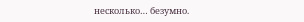несколько… безумно.